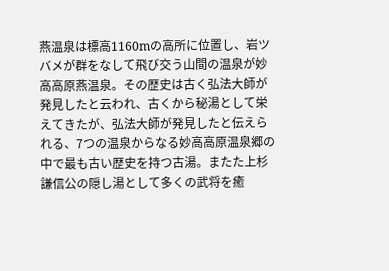燕温泉は標高1160mの高所に位置し、岩ツバメが群をなして飛び交う山間の温泉が妙高高原燕温泉。その歴史は古く弘法大師が発見したと云われ、古くから秘湯として栄えてきたが、弘法大師が発見したと伝えられる、7つの温泉からなる妙高高原温泉郷の中で最も古い歴史を持つ古湯。またた上杉謙信公の隠し湯として多くの武将を癒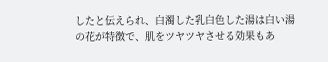したと伝えられ、白濁した乳白色した湯は白い湯の花が特徴で、肌をツヤツヤさせる効果もあ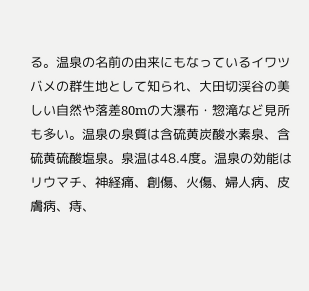る。温泉の名前の由来にもなっているイワツバメの群生地として知られ、大田切渓谷の美しい自然や落差80mの大瀑布・惣滝など見所も多い。温泉の泉質は含硫黄炭酸水素泉、含硫黄硫酸塩泉。泉温は48.4度。温泉の効能はリウマチ、神経痛、創傷、火傷、婦人病、皮膚病、痔、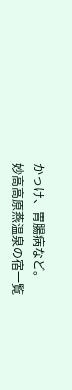かっけ、胃腸病など。
妙高高原燕温泉の宿一覧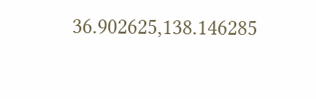36.902625,138.146285